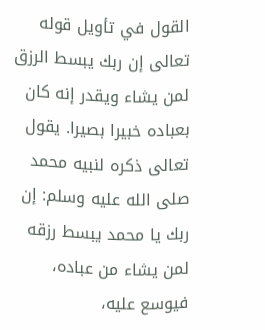القول في تأويل قوله تعالى إن ربك يبسط الرزق لمن يشاء ويقدر إنه كان بعباده خبيرا بصيرا. يقول تعالى ذكره لنبيه محمد صلى الله عليه وسلم: إن ربك يا محمد يبسط رزقه لمن يشاء من عباده، فيوسع عليه،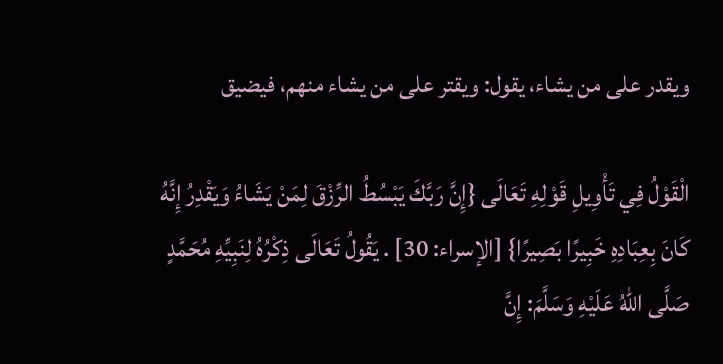ويقدر على من يشاء، يقول: ويقتر على من يشاء منهم، فيضيق

الْقَوْلُ فِي تَأْوِيلِ قَوْلِهِ تَعَالَى {إِنَّ رَبَّكَ يَبْسُطُ الرِّزْقَ لِمَنْ يَشَاءُ وَيَقْدِرُ إِنَّهُ كَانَ بِعِبَادِهِ خَبِيرًا بَصِيرًا} [الإسراء: 30] . يَقُولُ تَعَالَى ذِكْرُهُ لِنَبِيِّهِ مُحَمَّدٍ صَلَّى اللهُ عَلَيْهِ وَسَلَّمَ: إِنَّ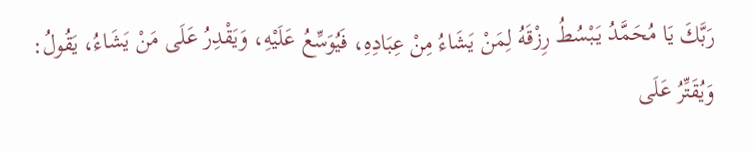رَبَّكَ يَا مُحَمَّدُ يَبْسُطُ رِزْقَهُ لِمَنْ يَشَاءُ مِنْ عِبَادِهِ، فَيُوَسِّعُ عَلَيْهِ، وَيَقْدِرُ عَلَى مَنْ يَشَاءُ، يَقُولُ: وَيُقَتِّرُ عَلَى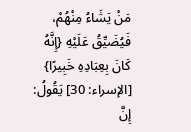مَنْ يَشَاءُ مِنْهُمْ، فَيُضَيِّقُ عَلَيْهِ {إِنَّهُ كَانَ بِعِبَادِهِ خَبِيرًا} [الإسراء: 30] يَقُولُ: إِنَّ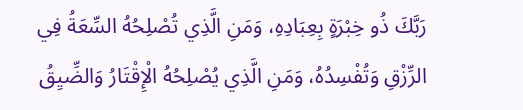رَبَّكَ ذُو خِبْرَةٍ بِعِبَادِهِ، وَمَنِ الَّذِي تُصْلِحُهُ السِّعَةُ فِي الرِّزْقِ وَتُفْسِدُهُ، وَمَنِ الَّذِي يُصْلِحُهُ الْإِقْتَارُ وَالضِّيِقُ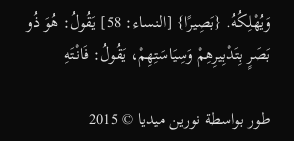وَيُهْلِكُهُ. {بَصِيرًا} [النساء: 58] يَقُولُ: هُوَ ذُو بَصَرٍ بِتَدْبِيرِهِمْ وَسِيَاسَتِهِمْ، يَقُولُ: فَانْتَهِ

طور بواسطة نورين ميديا © 2015